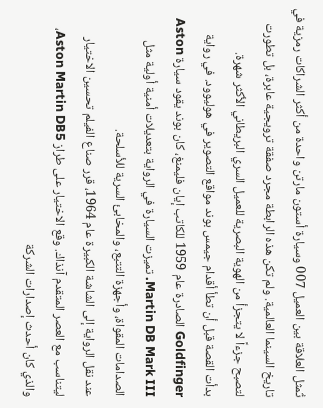تُمثل العلاقة بين العميل 007 وسيارة أستون مارتن واحدة من أكثر الشراكات رمزية في تاريخ السينما العالمية. ولم تكن هذه الرابطة مجرد صفقة ترويجية عابرة، بل تطورت لتصبح جزءاً لا يتجزأ من الهوية البصرية للعميل السري البريطاني الأكثر شهرة.
بدأت القصة قبل أن تطأ أقدام جيمس بوند مواقع التصوير في هوليوود. في رواية Goldfinger الصادرة عام 1959 للكاتب إيان فليمنغ، كان بوند يقود سيارة Aston Martin DB Mark III. تميزت السيارة في الرواية بتعديلات أمنية أولية مثل الصدامات المقواة، وأجهزة التتبع، والمخابئ السرية للأسلحة.
عند نقل الرواية إلى الشاشة الكبيرة عام 1964، قرر صناع الفيلم تحسين الاختيار ليتناسب مع العصر المتقدم آنذاك. وقع الاختيار على طراز Aston Martin DB5، والذي كان أحدث إصدارات الشركة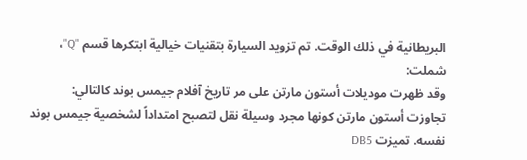البريطانية في ذلك الوقت. تم تزويد السيارة بتقنيات خيالية ابتكرها قسم "Q"، شملت:
وقد ظهرت موديلات أستون مارتن على مر تاريخ آفلام جيمس بوند كالتالي:
تجاوزت أستون مارتن كونها مجرد وسيلة نقل لتصبح امتداداً لشخصية جيمس بوند نفسه. تميزت DB5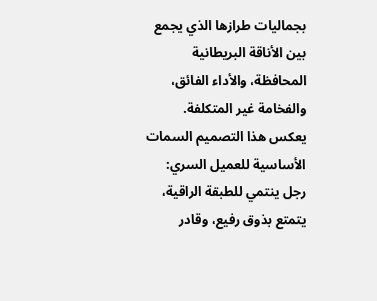بجماليات طرازها الذي يجمع بين الأناقة البريطانية المحافظة، والأداء الفائق، والفخامة غير المتكلفة. يعكس هذا التصميم السمات الأساسية للعميل السري: رجل ينتمي للطبقة الراقية، يتمتع بذوق رفيع، وقادر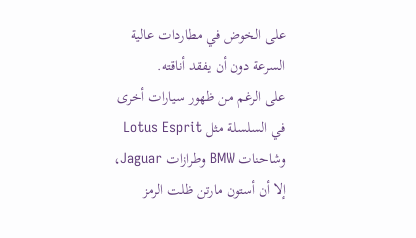على الخوض في مطاردات عالية السرعة دون أن يفقد أناقته.
على الرغم من ظهور سيارات أخرى في السلسلة مثل Lotus Esprit وشاحنات BMW وطرازات Jaguar، إلا أن أستون مارتن ظلت الرمز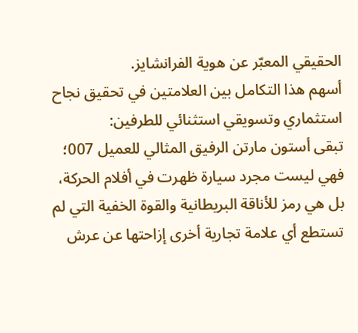الحقيقي المعبّر عن هوية الفرانشايز.
أسهم هذا التكامل بين العلامتين في تحقيق نجاح استثماري وتسويقي استثنائي للطرفين:
تبقى أستون مارتن الرفيق المثالي للعميل 007؛ فهي ليست مجرد سيارة ظهرت في أفلام الحركة، بل هي رمز للأناقة البريطانية والقوة الخفية التي لم تستطع أي علامة تجارية أخرى إزاحتها عن عرش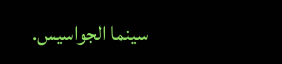سينما الجواسيس.